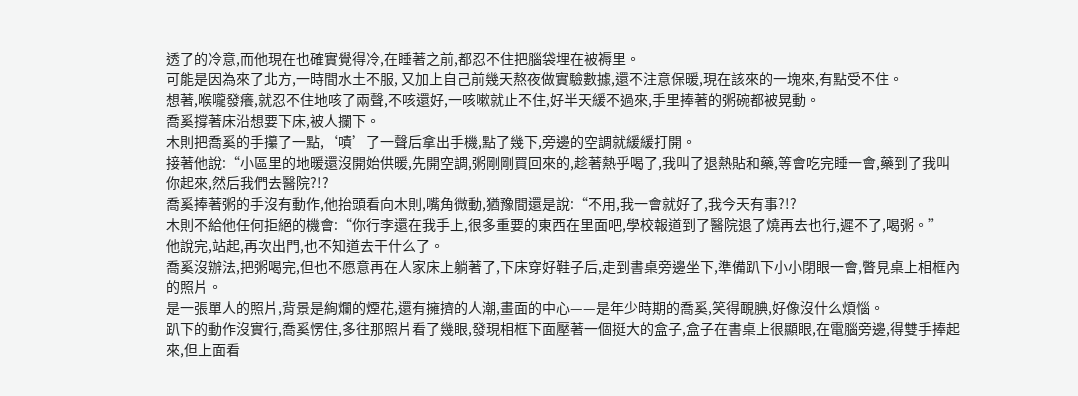透了的冷意,而他現在也確實覺得冷,在睡著之前,都忍不住把腦袋埋在被褥里。
可能是因為來了北方,一時間水土不服, 又加上自己前幾天熬夜做實驗數據,還不注意保暖,現在該來的一塊來,有點受不住。
想著,喉嚨發癢,就忍不住地咳了兩聲,不咳還好,一咳嗽就止不住,好半天緩不過來,手里捧著的粥碗都被晃動。
喬奚撐著床沿想要下床,被人攔下。
木則把喬奚的手攥了一點,‘嘖’了一聲后拿出手機,點了幾下,旁邊的空調就緩緩打開。
接著他說:“小區里的地暖還沒開始供暖,先開空調,粥剛剛買回來的,趁著熱乎喝了,我叫了退熱貼和藥,等會吃完睡一會,藥到了我叫你起來,然后我們去醫院?!?
喬奚捧著粥的手沒有動作,他抬頭看向木則,嘴角微動,猶豫間還是說:“不用,我一會就好了,我今天有事?!?
木則不給他任何拒絕的機會:“你行李還在我手上,很多重要的東西在里面吧,學校報道到了醫院退了燒再去也行,遲不了,喝粥。”
他說完,站起,再次出門,也不知道去干什么了。
喬奚沒辦法,把粥喝完,但也不愿意再在人家床上躺著了,下床穿好鞋子后,走到書桌旁邊坐下,準備趴下小小閉眼一會,瞥見桌上相框內的照片。
是一張單人的照片,背景是絢爛的煙花,還有擁擠的人潮,畫面的中心——是年少時期的喬奚,笑得靦腆,好像沒什么煩惱。
趴下的動作沒實行,喬奚愣住,多往那照片看了幾眼,發現相框下面壓著一個挺大的盒子,盒子在書桌上很顯眼,在電腦旁邊,得雙手捧起來,但上面看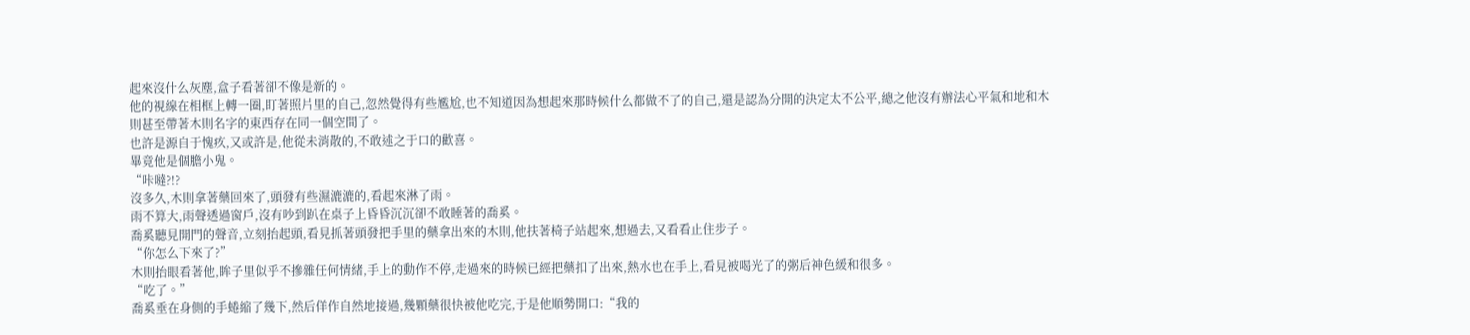起來沒什么灰塵,盒子看著卻不像是新的。
他的視線在相框上轉一圈,盯著照片里的自己,忽然覺得有些尷尬,也不知道因為想起來那時候什么都做不了的自己,還是認為分開的決定太不公平,總之他沒有辦法心平氣和地和木則甚至帶著木則名字的東西存在同一個空間了。
也許是源自于愧疚,又或許是,他從未消散的,不敢述之于口的歡喜。
畢竟他是個膽小鬼。
“咔噠?!?
沒多久,木則拿著藥回來了,頭發有些濕漉漉的,看起來淋了雨。
雨不算大,雨聲透過窗戶,沒有吵到趴在桌子上昏昏沉沉卻不敢睡著的喬奚。
喬奚聽見開門的聲音,立刻抬起頭,看見抓著頭發把手里的藥拿出來的木則,他扶著椅子站起來,想過去,又看看止住步子。
“你怎么下來了?”
木則抬眼看著他,眸子里似乎不摻雜任何情緒,手上的動作不停,走過來的時候已經把藥扣了出來,熱水也在手上,看見被喝光了的粥后神色緩和很多。
“吃了。”
喬奚垂在身側的手蜷縮了幾下,然后佯作自然地接過,幾顆藥很快被他吃完,于是他順勢開口:“我的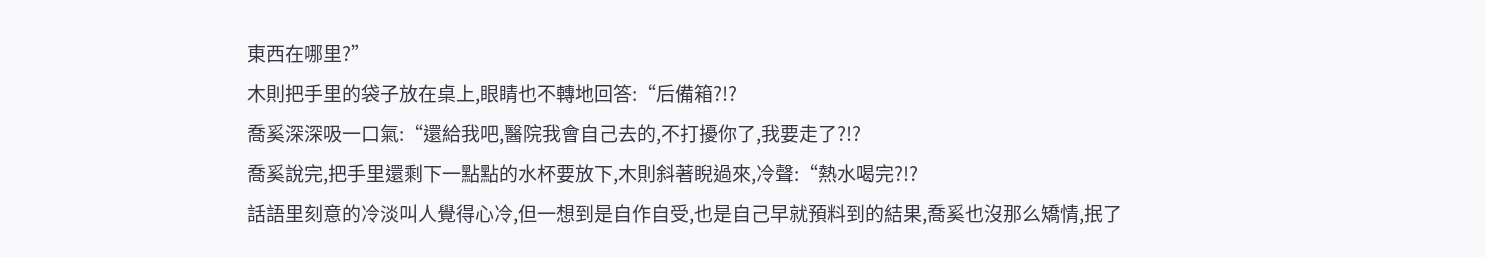東西在哪里?”
木則把手里的袋子放在桌上,眼睛也不轉地回答:“后備箱?!?
喬奚深深吸一口氣:“還給我吧,醫院我會自己去的,不打擾你了,我要走了?!?
喬奚說完,把手里還剩下一點點的水杯要放下,木則斜著睨過來,冷聲:“熱水喝完?!?
話語里刻意的冷淡叫人覺得心冷,但一想到是自作自受,也是自己早就預料到的結果,喬奚也沒那么矯情,抿了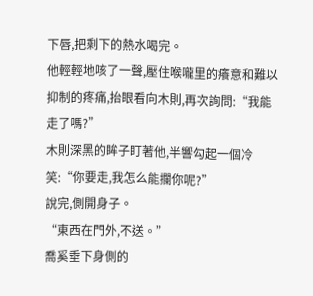下唇,把剩下的熱水喝完。
他輕輕地咳了一聲,壓住喉嚨里的癢意和難以抑制的疼痛,抬眼看向木則,再次詢問:“我能走了嗎?”
木則深黑的眸子盯著他,半響勾起一個冷笑:“你要走,我怎么能攔你呢?”
說完,側開身子。
“東西在門外,不送。”
喬奚垂下身側的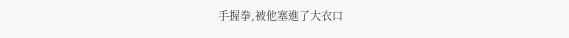手握拳,被他塞進了大衣口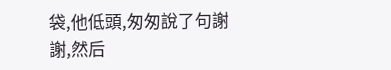袋,他低頭,匆匆說了句謝謝,然后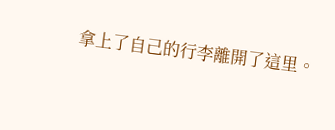拿上了自己的行李離開了這里。